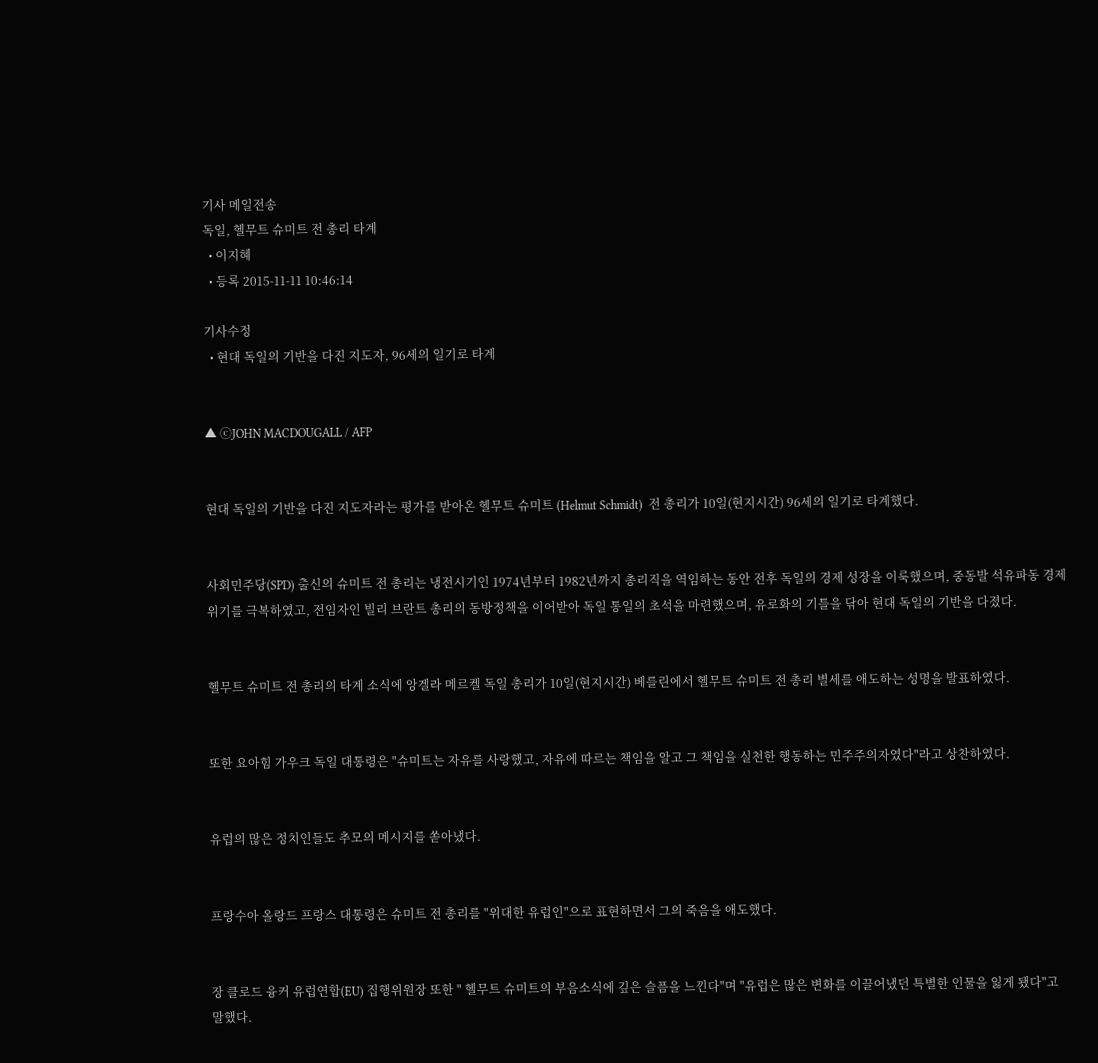기사 메일전송
독일, 헬무트 슈미트 전 총리 타계
  • 이지혜
  • 등록 2015-11-11 10:46:14

기사수정
  • 현대 독일의 기반을 다진 지도자, 96세의 일기로 타계


▲ ⓒJOHN MACDOUGALL / AFP


현대 독일의 기반을 다진 지도자라는 평가를 받아온 헬무트 슈미트 (Helmut Schmidt)  전 총리가 10일(현지시간) 96세의 일기로 타계했다.


사회민주당(SPD) 출신의 슈미트 전 총리는 냉전시기인 1974년부터 1982년까지 총리직을 역임하는 동안 전후 독일의 경제 성장을 이룩했으며, 중동발 석유파동 경제위기를 극복하였고, 전임자인 빌리 브란트 총리의 동방정책을 이어받아 독일 통일의 초석을 마련했으며, 유로화의 기틀을 닦아 현대 독일의 기반을 다졌다.


헬무트 슈미트 전 총리의 타계 소식에 앙겔라 메르켈 독일 총리가 10일(현지시간) 베를린에서 헬무트 슈미트 전 총리 별세를 애도하는 성명을 발표하였다.


또한 요아힘 가우크 독일 대통령은 "슈미트는 자유를 사랑했고, 자유에 따르는 책임을 알고 그 책임을 실천한 행동하는 민주주의자였다"라고 상찬하였다.


유럽의 많은 정치인들도 추모의 메시지를 쏟아냈다.


프랑수아 올랑드 프랑스 대통령은 슈미트 전 총리를 "위대한 유럽인"으로 표현하면서 그의 죽음을 애도했다.


장 클로드 융커 유럽연합(EU) 집행위원장 또한 " 헬무트 슈미트의 부음소식에 깊은 슬픔을 느낀다"며 "유럽은 많은 변화를 이끌어냈던 특별한 인물을 잃게 됐다"고 말했다.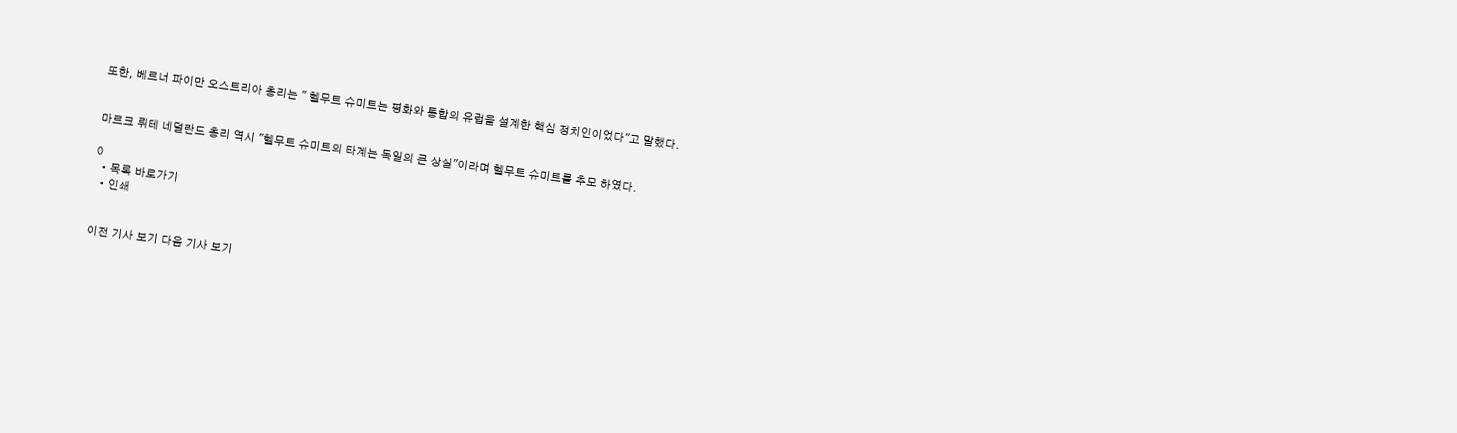또한, 베르너 파이만 오스트리아 총리는 " 헬무트 슈미트는 평화와 통합의 유럽을 설계한 핵심 정치인이었다"고 말했다.


마르크 뤼테 네덜란드 총리 역시 "헬무트 슈미트의 타계는 독일의 큰 상실"이라며 헬무트 슈미트를 추모 하였다.

0
  • 목록 바로가기
  • 인쇄


이전 기사 보기 다음 기사 보기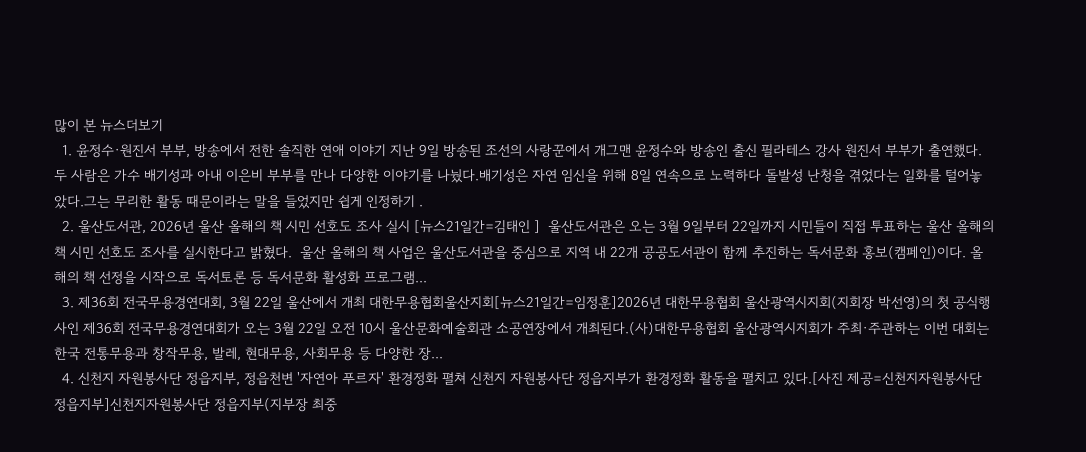많이 본 뉴스더보기
  1. 윤정수·원진서 부부, 방송에서 전한 솔직한 연애 이야기 지난 9일 방송된 조선의 사랑꾼에서 개그맨 윤정수와 방송인 출신 필라테스 강사 원진서 부부가 출연했다.두 사람은 가수 배기성과 아내 이은비 부부를 만나 다양한 이야기를 나눴다.배기성은 자연 임신을 위해 8일 연속으로 노력하다 돌발성 난청을 겪었다는 일화를 털어놓았다.그는 무리한 활동 때문이라는 말을 들었지만 쉽게 인정하기 .
  2. 울산도서관, 2026년 울산 올해의 책 시민 선호도 조사 실시 [뉴스21일간=김태인 ]  울산도서관은 오는 3월 9일부터 22일까지 시민들이 직접 투표하는 울산 올해의 책 시민 선호도 조사를 실시한다고 밝혔다.  울산 올해의 책 사업은 울산도서관을 중심으로 지역 내 22개 공공도서관이 함께 추진하는 독서문화 홍보(캠페인)이다. 올해의 책 선정을 시작으로 독서토론 등 독서문화 활성화 프로그램...
  3. 제36회 전국무용경연대회, 3월 22일 울산에서 개최 대한무용협회울산지회[뉴스21일간=임정훈]2026년 대한무용협회 울산광역시지회(지회장 박선영)의 첫 공식행사인 제36회 전국무용경연대회가 오는 3월 22일 오전 10시 울산문화예술회관 소공연장에서 개최된다.(사)대한무용협회 울산광역시지회가 주최·주관하는 이번 대회는 한국 전통무용과 창작무용, 발레, 현대무용, 사회무용 등 다양한 장...
  4. 신천지 자원봉사단 정읍지부, 정읍천변 '자연아 푸르자' 환경정화 펼쳐 신천지 자원봉사단 정읍지부가 환경정화 활동을 펼치고 있다.[사진 제공=신천지자원봉사단 정읍지부]신천지자원봉사단 정읍지부(지부장 최중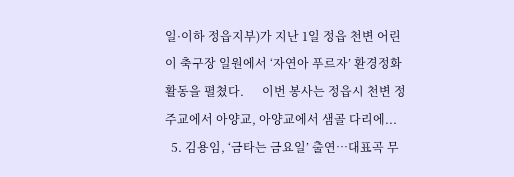일·이하 정읍지부)가 지난 1일 정읍 천변 어린이 축구장 일원에서 ‘자연아 푸르자’ 환경정화 활동을 펼쳤다.      이번 봉사는 정읍시 천변 정주교에서 아양교, 아양교에서 샘골 다리에...
  5. 김용임, ‘금타는 금요일’ 출연…대표곡 무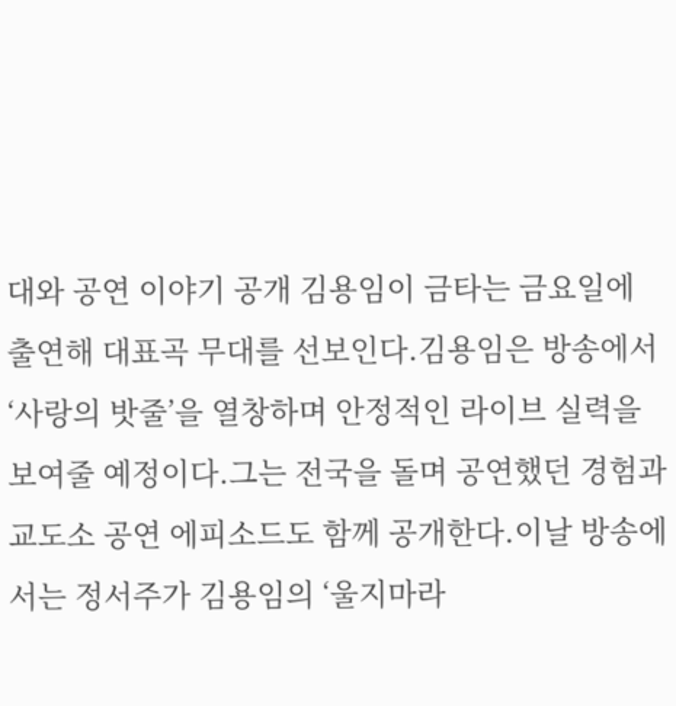대와 공연 이야기 공개 김용임이 금타는 금요일에 출연해 대표곡 무대를 선보인다.김용임은 방송에서 ‘사랑의 밧줄’을 열창하며 안정적인 라이브 실력을 보여줄 예정이다.그는 전국을 돌며 공연했던 경험과 교도소 공연 에피소드도 함께 공개한다.이날 방송에서는 정서주가 김용임의 ‘울지마라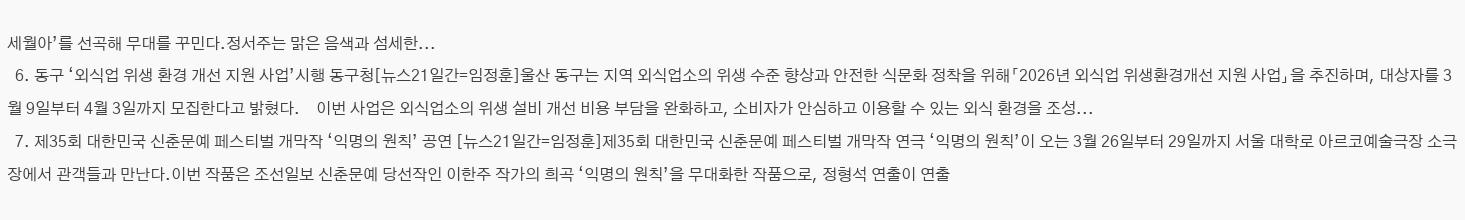세월아’를 선곡해 무대를 꾸민다.정서주는 맑은 음색과 섬세한...
  6. 동구 ‘외식업 위생 환경 개선 지원 사업’시행 동구청[뉴스21일간=임정훈]울산 동구는 지역 외식업소의 위생 수준 향상과 안전한 식문화 정착을 위해「2026년 외식업 위생환경개선 지원 사업」을 추진하며, 대상자를 3월 9일부터 4월 3일까지 모집한다고 밝혔다.    이번 사업은 외식업소의 위생 설비 개선 비용 부담을 완화하고, 소비자가 안심하고 이용할 수 있는 외식 환경을 조성...
  7. 제35회 대한민국 신춘문예 페스티벌 개막작 ‘익명의 원칙’ 공연 [뉴스21일간=임정훈]제35회 대한민국 신춘문예 페스티벌 개막작 연극 ‘익명의 원칙’이 오는 3월 26일부터 29일까지 서울 대학로 아르코예술극장 소극장에서 관객들과 만난다.이번 작품은 조선일보 신춘문예 당선작인 이한주 작가의 희곡 ‘익명의 원칙’을 무대화한 작품으로, 정형석 연출이 연출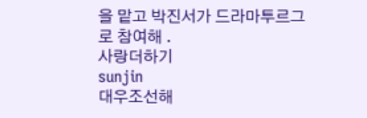을 맡고 박진서가 드라마투르그로 참여해 .
사랑더하기
sunjin
대우조선해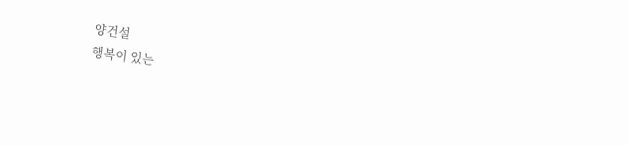양건설
행복이 있는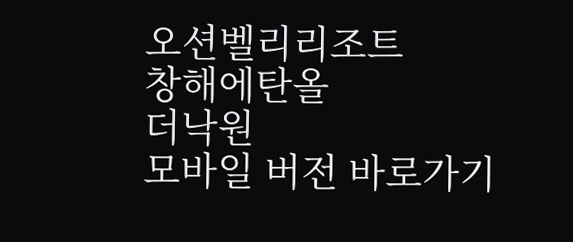오션벨리리조트
창해에탄올
더낙원
모바일 버전 바로가기